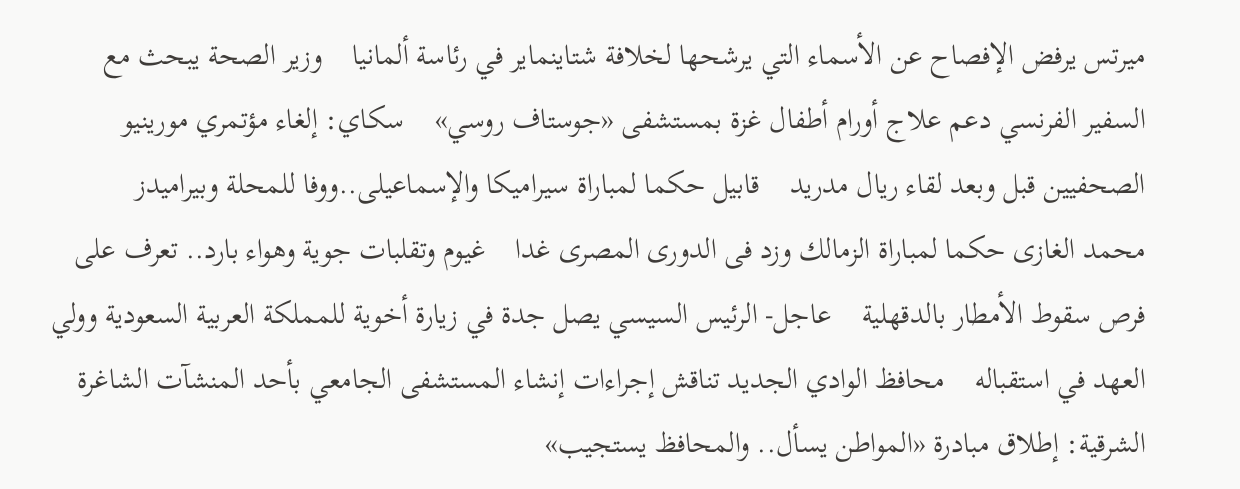ميرتس يرفض الإفصاح عن الأسماء التي يرشحها لخلافة شتاينماير في رئاسة ألمانيا    وزير الصحة يبحث مع السفير الفرنسي دعم علاج أورام أطفال غزة بمستشفى «جوستاف روسي»    سكاي: إلغاء مؤتمري مورينيو الصحفيين قبل وبعد لقاء ريال مدريد    قابيل حكما لمباراة سيراميكا والإسماعيلى..ووفا للمحلة وبيراميدز    محمد الغازى حكما لمباراة الزمالك وزد فى الدورى المصرى غدا    غيوم وتقلبات جوية وهواء بارد.. تعرف على فرص سقوط الأمطار بالدقهلية    عاجل- الرئيس السيسي يصل جدة في زيارة أخوية للمملكة العربية السعودية وولي العهد في استقباله    محافظ الوادي الجديد تناقش إجراءات إنشاء المستشفى الجامعي بأحد المنشآت الشاغرة    الشرقية: إطلاق مبادرة «المواطن يسأل.. والمحافظ يستجيب»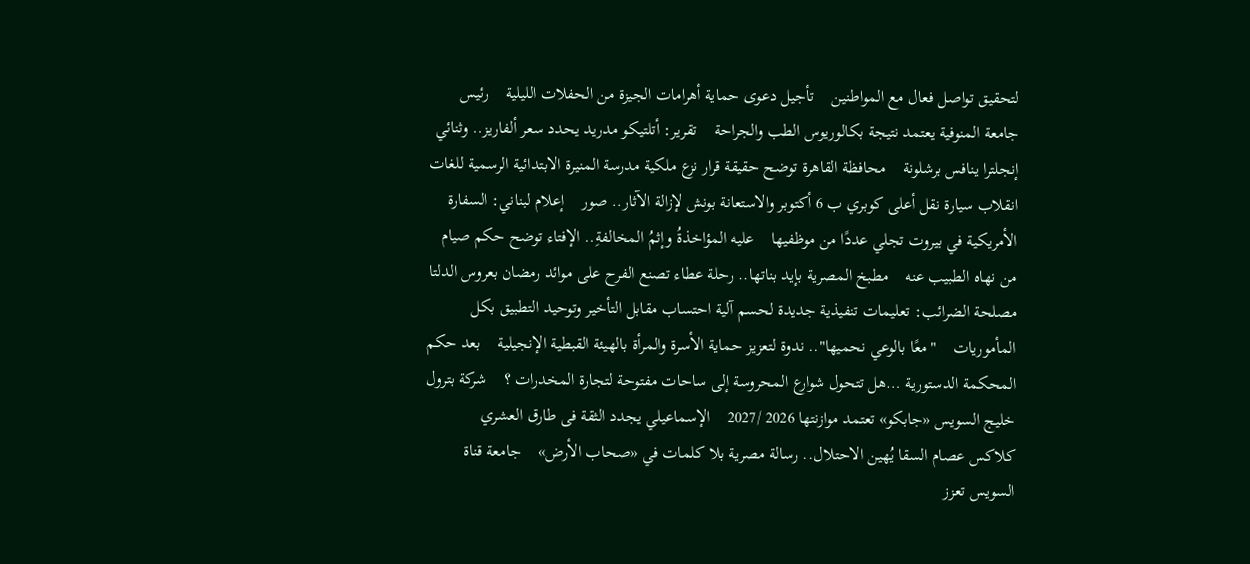لتحقيق تواصل فعال مع المواطنين    تأجيل دعوى حماية أهرامات الجيزة من الحفلات الليلية    رئيس جامعة المنوفية يعتمد نتيجة بكالوريوس الطب والجراحة    تقرير: أتلتيكو مدريد يحدد سعر ألفاريز.. وثنائي إنجلترا ينافس برشلونة    محافظة القاهرة توضح حقيقة قرار نزع ملكية مدرسة المنيرة الابتدائية الرسمية للغات    انقلاب سيارة نقل أعلى كوبري ب 6 أكتوبر والاستعانة بونش لإزالة الآثار.. صور    إعلام لبناني: السفارة الأمريكية في بيروت تجلي عددًا من موظفيها    عليه المؤاخذةُ وإثمُ المخالفةِ.. الإفتاء توضح حكم صيام من نهاه الطبيب عنه    مطبخ المصرية بإيد بناتها.. رحلة عطاء تصنع الفرح على موائد رمضان بعروس الدلتا    مصلحة الضرائب: تعليمات تنفيذية جديدة لحسم آلية احتساب مقابل التأخير وتوحيد التطبيق بكل المأموريات    "معًا بالوعي نحميها".. ندوة لتعزيز حماية الأسرة والمرأة بالهيئة القبطية الإنجيلية    بعد حكم المحكمة الدستورية …هل تتحول شوارع المحروسة إلى ساحات مفتوحة لتجارة المخدرات ؟    شركة بترول خليج السويس «جابكو» تعتمد موازنتها 2026 /2027    الإسماعيلي يجدد الثقة فى طارق العشري    كلاكس عصام السقا يُهين الاحتلال.. رسالة مصرية بلا كلمات في «صحاب الأرض»    جامعة قناة السويس تعزز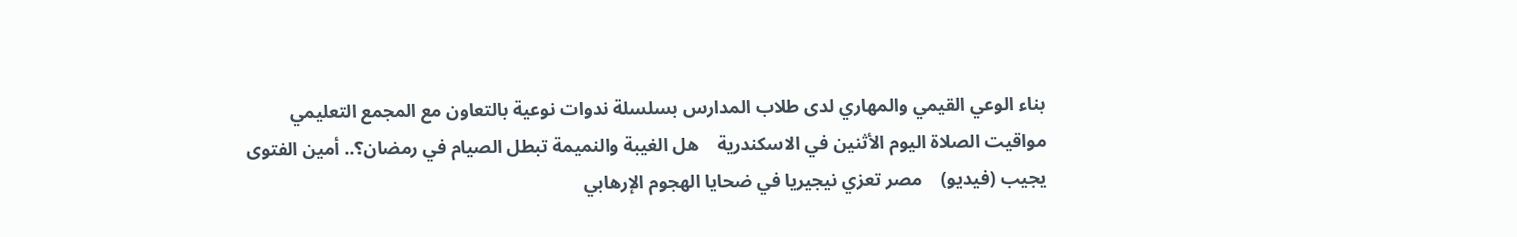بناء الوعي القيمي والمهاري لدى طلاب المدارس بسلسلة ندوات نوعية بالتعاون مع المجمع التعليمي    مواقيت الصلاة اليوم الأثنين في الاسكندرية    هل الغيبة والنميمة تبطل الصيام في رمضان؟.. أمين الفتوى يجيب (فيديو)    مصر تعزي نيجيريا في ضحايا الهجوم الإرهابي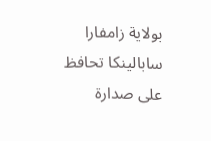بولاية زامفارا    سابالينكا تحافظ على صدارة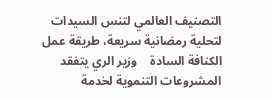التصنيف العالمي لتنس السيدات    لتحلية رمضانية سريعة، طريقة عمل الكنافة السادة    وزير الري يتفقد المشروعات التنموية لخدمة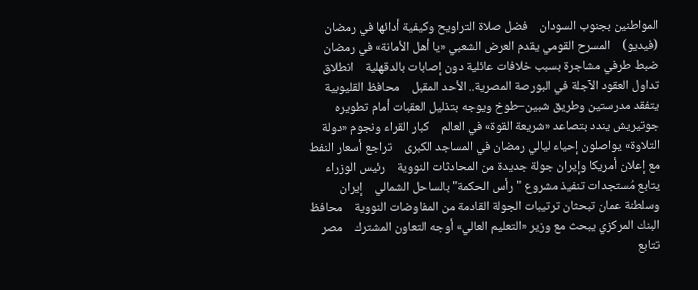المواطنين بجنوب السودان    فضل صلاة التراويح وكيفية أدائها في رمضان (فيديو)    المسرح القومي يقدم العرض الشعبي «يا أهل الأمانة» في رمضان    ضبط طرفي مشاجرة بسبب خلافات عائلية دون إصابات بالدقهلية    انطلاق تداول العقود الآجلة في البورصة المصرية.. الأحد المقبل    محافظ القليوبية يتفقد مدرستين وطريق شبين–طوخ ويوجه بتذليل العقبات أمام تطويره    جوتيريش يندد بتصاعد «شريعة القوة» في العالم    كبار القراء ونجوم «دولة التلاوة» يواصلون إحياء ليالي رمضان في المساجد الكبرى    تراجع أسعار النفط مع إعلان أمريكا وإيران جولة جديدة من المحادثات النووية    رئيس الوزراء يتابع مُستجدات تنفيذ مشروع "رأس الحكمة" بالساحل الشمالي    إيران وسلطنة عمان تبحثان ترتيبات الجولة القادمة من المفاوضات النووية    محافظ البنك المركزي يبحث مع وزير «التعليم العالي» أوجه التعاون المشترك    مصر تتابع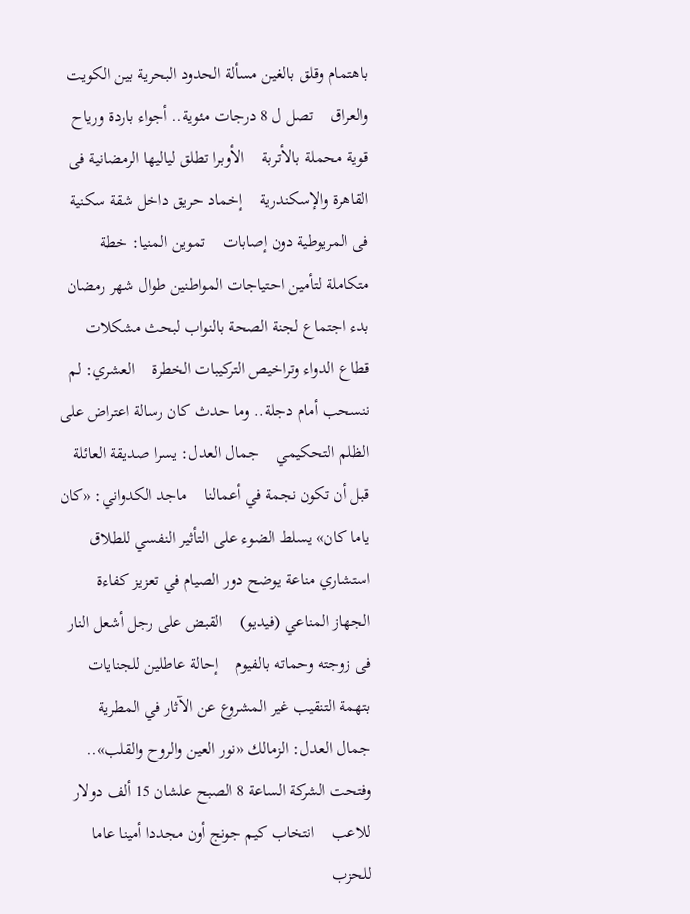باهتمام وقلق بالغين مسألة الحدود البحرية بين الكويت والعراق    تصل ل 8 درجات مئوية.. أجواء باردة ورياح قوية محملة بالأتربة    الأوبرا تطلق لياليها الرمضانية فى القاهرة والإسكندرية    إخماد حريق داخل شقة سكنية فى المريوطية دون إصابات    تموين المنيا: خطة متكاملة لتأمين احتياجات المواطنين طوال شهر رمضان    بدء اجتماع لجنة الصحة بالنواب لبحث مشكلات قطاع الدواء وتراخيص التركيبات الخطرة    العشري: لم ننسحب أمام دجلة.. وما حدث كان رسالة اعتراض على الظلم التحكيمي    جمال العدل: يسرا صديقة العائلة قبل أن تكون نجمة في أعمالنا    ماجد الكدواني: «كان ياما كان» يسلط الضوء على التأثير النفسي للطلاق    استشاري مناعة يوضح دور الصيام في تعزيز كفاءة الجهاز المناعي (فيديو)    القبض على رجل أشعل النار فى زوجته وحماته بالفيوم    إحالة عاطلين للجنايات بتهمة التنقيب غير المشروع عن الآثار في المطرية    جمال العدل: الزمالك «نور العين والروح والقلب».. وفتحت الشركة الساعة 8 الصبح علشان 15 ألف دولار للاعب    انتخاب كيم جونج أون مجددا أمينا عاما للحزب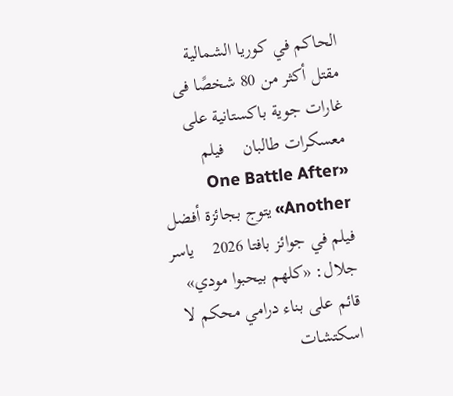الحاكم في كوريا الشمالية    مقتل أكثر من 80 شخصًا فى غارات جوية باكستانية على معسكرات طالبان    فيلم «One Battle After Another» يتوج بجائزة أفضل فيلم في جوائز بافتا 2026    ياسر جلال: «كلهم بيحبوا مودي» قائم على بناء درامي محكم لا اسكتشات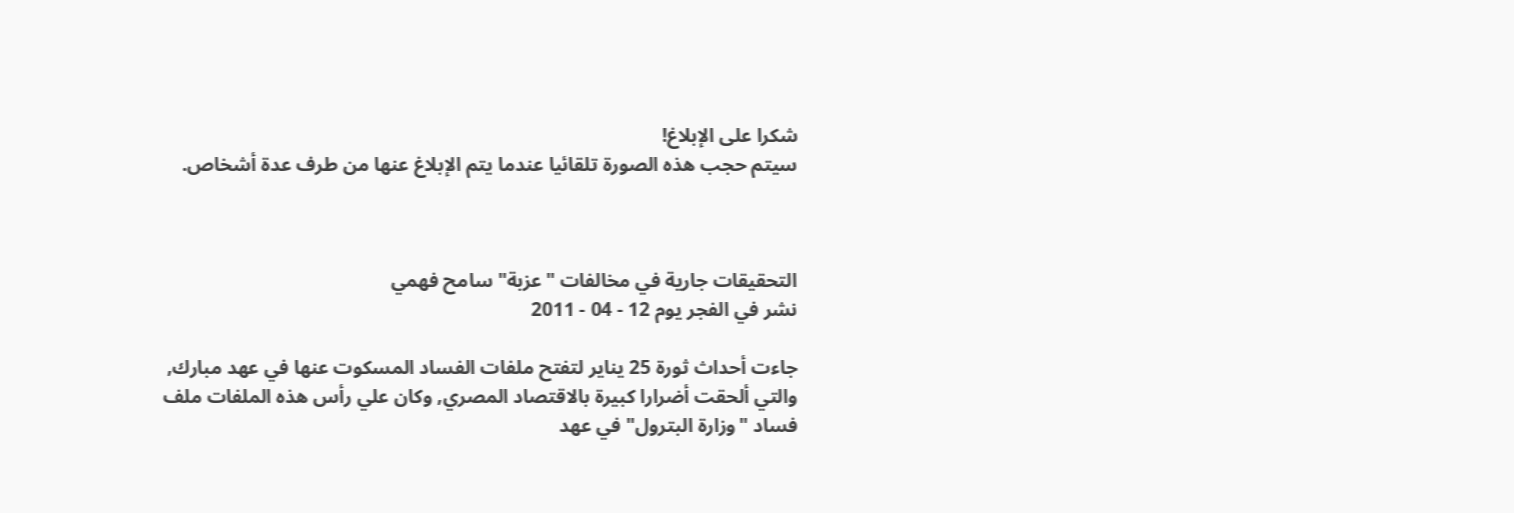شكرا على الإبلاغ!
سيتم حجب هذه الصورة تلقائيا عندما يتم الإبلاغ عنها من طرف عدة أشخاص.



التحقيقات جارية في مخالفات "عزبة" سامح فهمي
نشر في الفجر يوم 12 - 04 - 2011

جاءت أحداث ثورة 25 يناير لتفتح ملفات الفساد المسكوت عنها في عهد مبارك, والتي ألحقت أضرارا كبيرة بالاقتصاد المصري, وكان علي رأس هذه الملفات ملف فساد "وزارة البترول" في عهد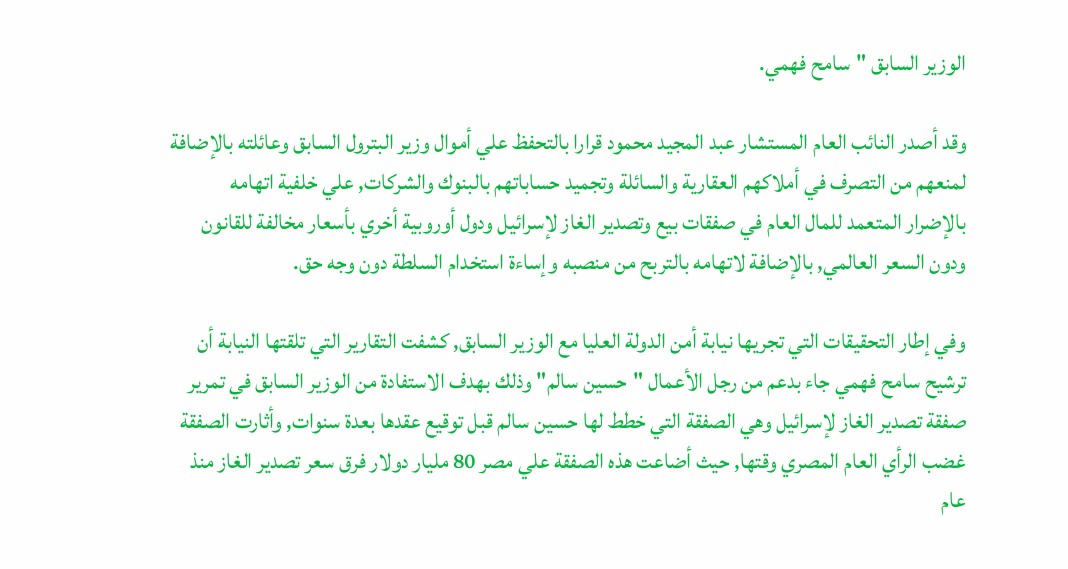الوزير السابق "سامح فهمي.

وقد أصدر النائب العام المستشار عبد المجيد محمود قرارا بالتحفظ علي أموال وزير البترول السابق وعائلته بالإضافة لمنعهم من التصرف في أملاكهم العقارية والسائلة وتجميد حساباتهم بالبنوك والشركات, علي خلفية اتهامه بالإضرار المتعمد للمال العام في صفقات بيع وتصدير الغاز لإسرائيل ودول أوروبية أخري بأسعار مخالفة للقانون ودون السعر العالمي, بالإضافة لاتهامه بالتربح من منصبه وإساءة استخدام السلطة دون وجه حق.

وفي إطار التحقيقات التي تجريها نيابة أمن الدولة العليا مع الوزير السابق, كشفت التقارير التي تلقتها النيابة أن ترشيح سامح فهمي جاء بدعم من رجل الأعمال "حسين سالم" وذلك بهدف الاستفادة من الوزير السابق في تمرير صفقة تصدير الغاز لإسرائيل وهي الصفقة التي خطط لها حسين سالم قبل توقيع عقدها بعدة سنوات, وأثارت الصفقة غضب الرأي العام المصري وقتها, حيث أضاعت هذه الصفقة علي مصر 80 مليار دولار فرق سعر تصدير الغاز منذ عام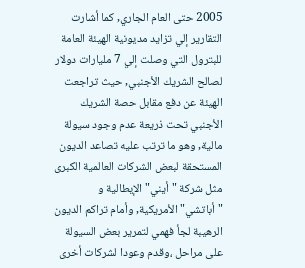2005 حتى العام الجاري, كما أشارت التقارير إلي تزايد مديونية الهيئة العامة للبترول التي وصلت إلي 7 مليارات دولار لصالح الشريك الأجنبي, حيث تراجعت الهيئة عن دفع مقابل حصة الشريك الأجنبي تحت ذريعة عدم وجود سيولة مالية, وهو ما ترتب عليه تصاعد الديون المستحقة لبعض الشركات العالمية الكبرى مثل شركة "أيني" الإيطالية و "أباتشي" الأمريكية, وأمام تراكم الديون الرهيبة لجأ فهمي لتمرير بعض السيولة على مراحل ،وقدم وعودا لشركات أخرى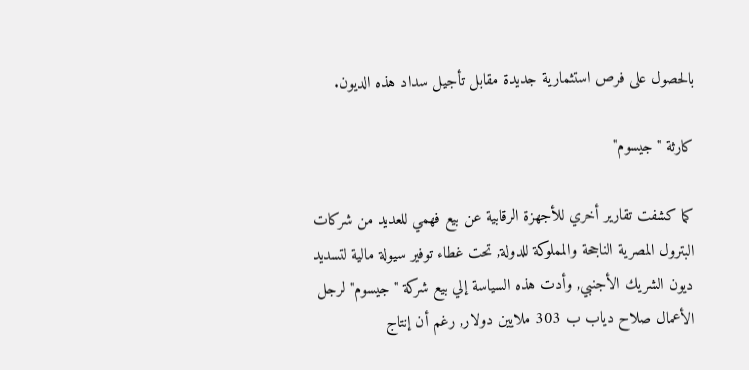بالحصول على فرص استثمارية جديدة مقابل تأجيل سداد هذه الديون.

كارثة "جيسوم"

كما كشفت تقارير أخري للأجهزة الرقابية عن بيع فهمي للعديد من شركات البترول المصرية الناجحة والمملوكة للدولة, تحت غطاء توفير سيولة مالية لتسديد ديون الشريك الأجنبي, وأدت هذه السياسة إلي بيع شركة "جيسوم" لرجل الأعمال صلاح دياب ب 303 ملايين دولار, رغم أن إنتاج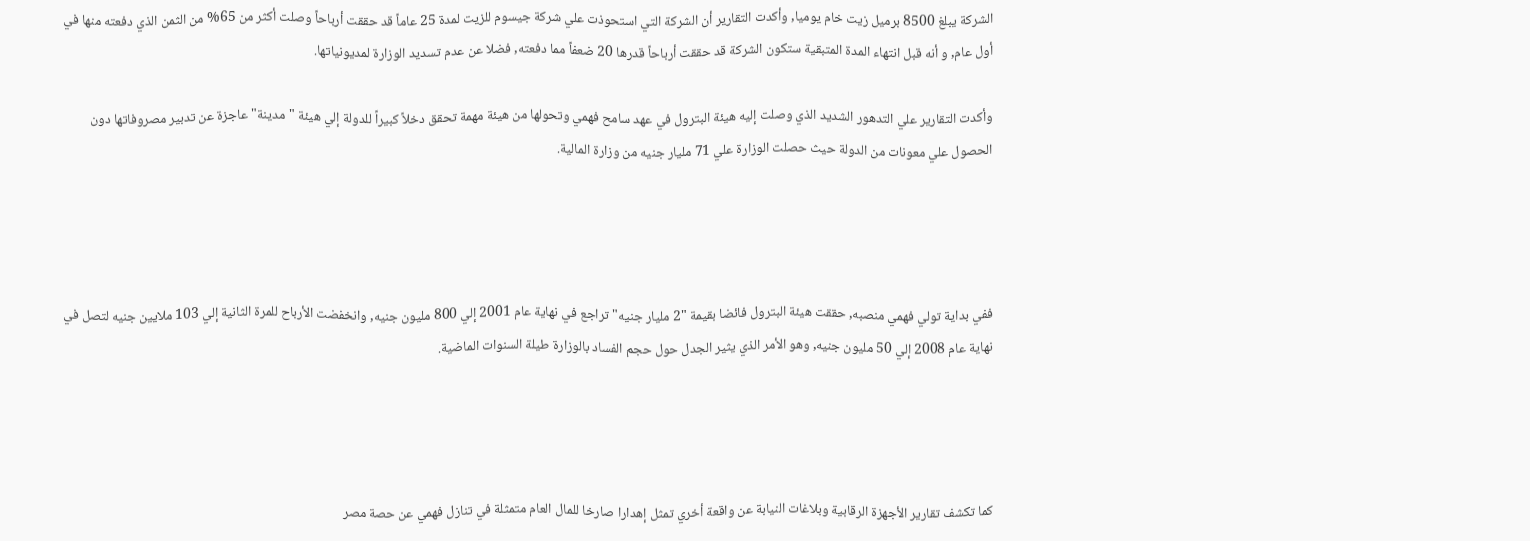الشركة يبلغ 8500 برميل زيت خام يوميا, وأكدت التقارير أن الشركة التي استحوذت علي شركة جيسوم للزيت لمدة 25 عاماً قد حققت أرباحاً وصلت أكثر من 65% من الثمن الذي دفعته منها في أول عام, و أنه قبل انتهاء المدة المتبقية ستكون الشركة قد حققت أرباحاً قدرها 20 ضعفاً مما دفعته, فضلا عن عدم تسديد الوزارة لمديونياتها.

وأكدت التقارير علي التدهور الشديد الذي وصلت إليه هيئة البترول في عهد سامح فهمي وتحولها من هيئة مهمة تحقق دخلاً كبيراً للدولة إلي هيئة "مدينة" عاجزة عن تدبير مصروفاتها دون الحصول علي معونات من الدولة حيث حصلت الوزارة علي 71 مليار جنيه من وزارة المالية.




ففي بداية تولي فهمي منصبه, حققت هيئة البترول فائضا بقيمة "2 مليار جنيه" تراجع في نهاية عام 2001 إلي 800 مليون جنيه, وانخفضت الأرباح للمرة الثانية إلي 103 ملايين جنيه لتصل في نهاية عام 2008 إلي 50 مليون جنيه, وهو الأمر الذي يثير الجدل حول حجم الفساد بالوزارة طيلة السنوات الماضية.




كما تكشف تقارير الأجهزة الرقابية وبلاغات النيابة عن واقعة أخري تمثل إهدارا صارخا للمال العام متمثلة في تنازل فهمي عن حصة مصر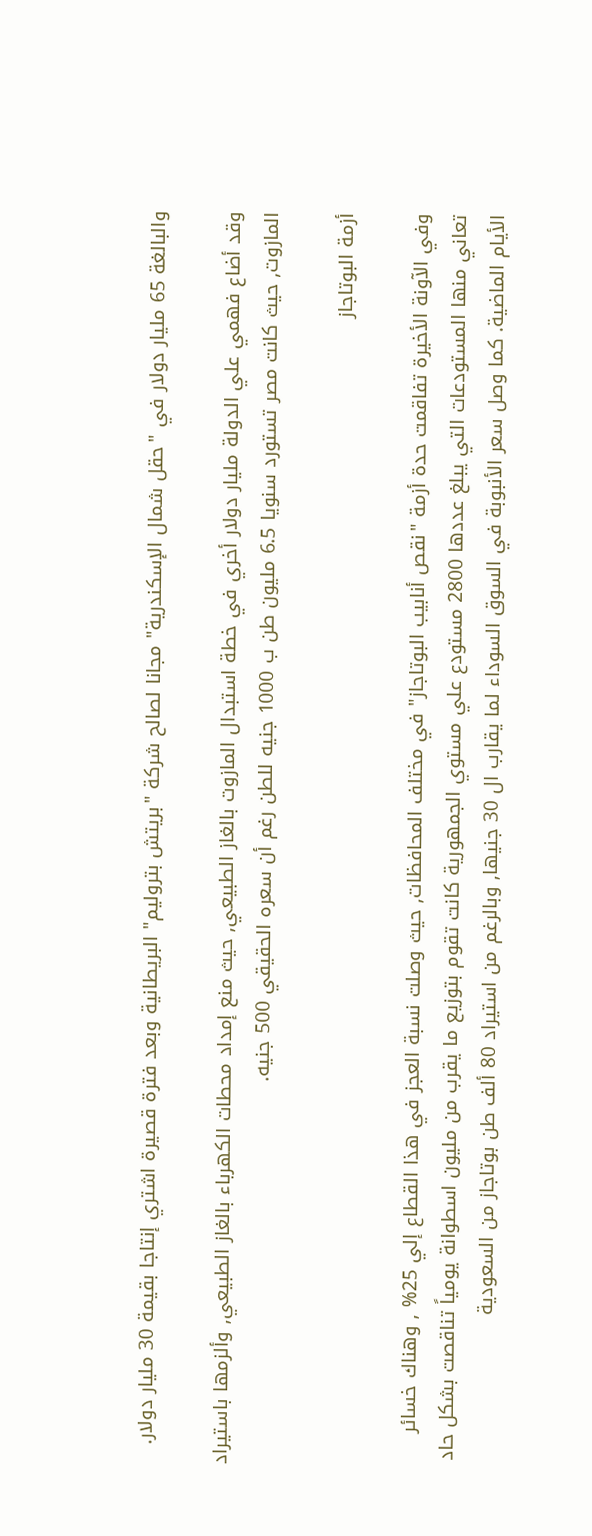والبالغة 65 مليار دولار في "حقل شمال الإسكندرية" مجانا لصالح شركة "بريتش بتروليم" البريطانية وبعد فترة قصيرة اشتري إنتاجا بقيمة 30 مليار دولار.

وقد أضاع فهمي علي الدولة مليار دولار أخري في خطة استبدال المازوت بالغاز الطبيعي, حيث منع إمداد محطات الكهرباء بالغاز الطبيعي, وألزمها باستيراد المازوت, حيث كانت مصر تستورد سنويا 6.5 مليون طن ب 1000 جنيه للطن رغم أن سعره الحقيقي 500 جنيه.

أزمة البوتاجاز

وفي الآونة الأخيرة تفاقمت حدة أزمة "نقص أنابيب البوتاجاز" في مختلف المحافظات, حيث وصلت نسبة العجز في هذا القطاع إلي 25% , وهناك خسائر تعاني منها المستودعات التي يبلغ عددها 2800 مستودع علي مستوي الجمهورية كانت تقوم بتوزيع ما يقرب من مليون اسطوانة يومياً تناقصت بشكل حاد الأيام الماضية. كما وصل سعر الأنبوبة في السوق السوداء لما يقارب ال 30 جنيها, وبالرغم من استيراد 80 ألف طن بوتاجاز من السعودية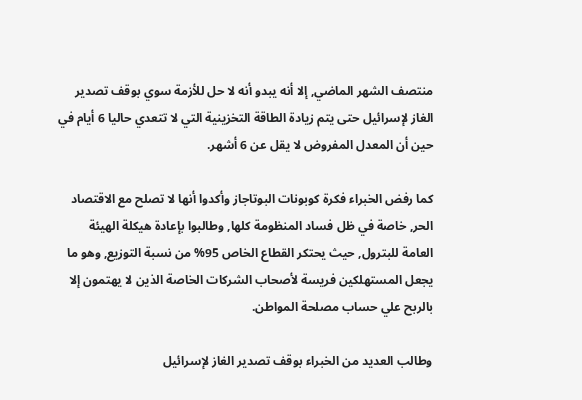منتصف الشهر الماضي, إلا أنه يبدو أنه لا حل للأزمة سوي بوقف تصدير الغاز لإسرائيل حتى يتم زيادة الطاقة التخزينية التي لا تتعدي حاليا 6 أيام في حين أن المعدل المفروض لا يقل عن 6 أشهر.

كما رفض الخبراء فكرة كوبونات البوتاجاز وأكدوا أنها لا تصلح مع الاقتصاد الحر, خاصة في ظل فساد المنظومة كلها, وطالبوا بإعادة هيكلة الهيئة العامة للبترول, حيث يحتكر القطاع الخاص 95% من نسبة التوزيع, وهو ما يجعل المستهلكين فريسة لأصحاب الشركات الخاصة الذين لا يهتمون إلا بالربح علي حساب مصلحة المواطن.

وطالب العديد من الخبراء بوقف تصدير الغاز لإسرائيل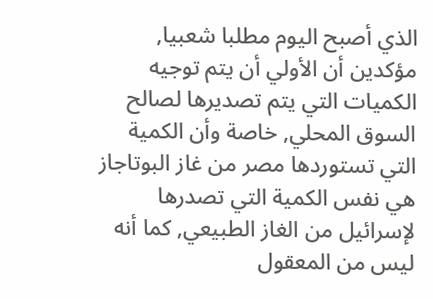الذي أصبح اليوم مطلبا شعبيا, مؤكدين أن الأولي أن يتم توجيه الكميات التي يتم تصديرها لصالح السوق المحلي, خاصة وأن الكمية التي تستوردها مصر من غاز البوتاجاز هي نفس الكمية التي تصدرها لإسرائيل من الغاز الطبيعي, كما أنه ليس من المعقول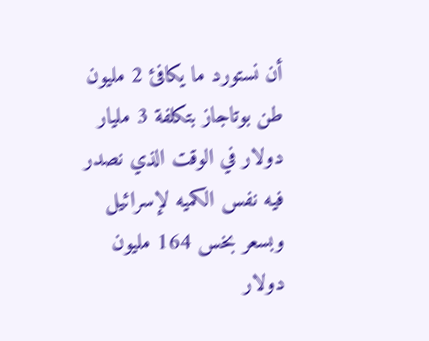أن نستورد ما يكافئ 2 مليون طن بوتاجاز بتكلفة 3 مليار دولار في الوقت الذي نصدر فيه نفس الكميه لإسرائيل وبسعر بخس 164 مليون دولار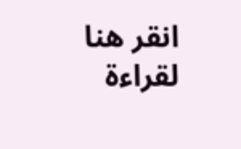انقر هنا لقراءة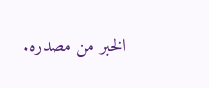الخبر من مصدره.